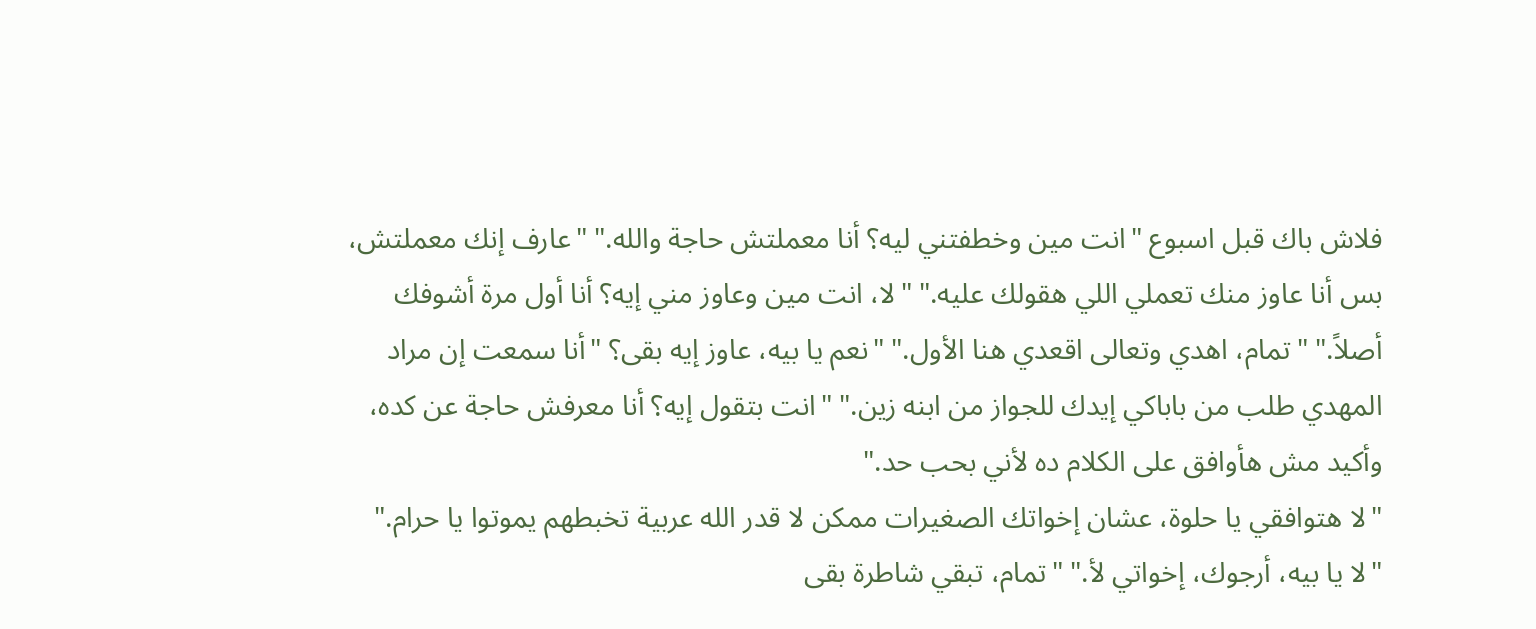فلاش باك قبل اسبوع "انت مين وخطفتني ليه؟ أنا معملتش حاجة والله." "عارف إنك معملتش، بس أنا عاوز منك تعملي اللي هقولك عليه." "لا، انت مين وعاوز مني إيه؟ أنا أول مرة أشوفك أصلاً." "تمام، اهدي وتعالى اقعدي هنا الأول." "نعم يا بيه، عاوز إيه بقى؟ "أنا سمعت إن مراد المهدي طلب من باباكي إيدك للجواز من ابنه زين." "انت بتقول إيه؟ أنا معرفش حاجة عن كده، وأكيد مش هأوافق على الكلام ده لأني بحب حد."
"لا هتوافقي يا حلوة، عشان إخواتك الصغيرات ممكن لا قدر الله عربية تخبطهم يموتوا يا حرام." "لا يا بيه، أرجوك، إخواتي لأ." "تمام، تبقي شاطرة بقى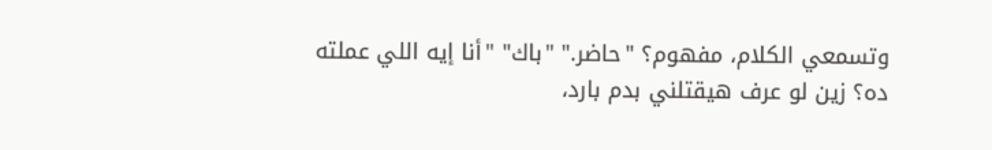وتسمعي الكلام، مفهوم؟ "حاضر." "باك" "أنا إيه اللي عملته ده؟ زين لو عرف هيقتلني بدم بارد،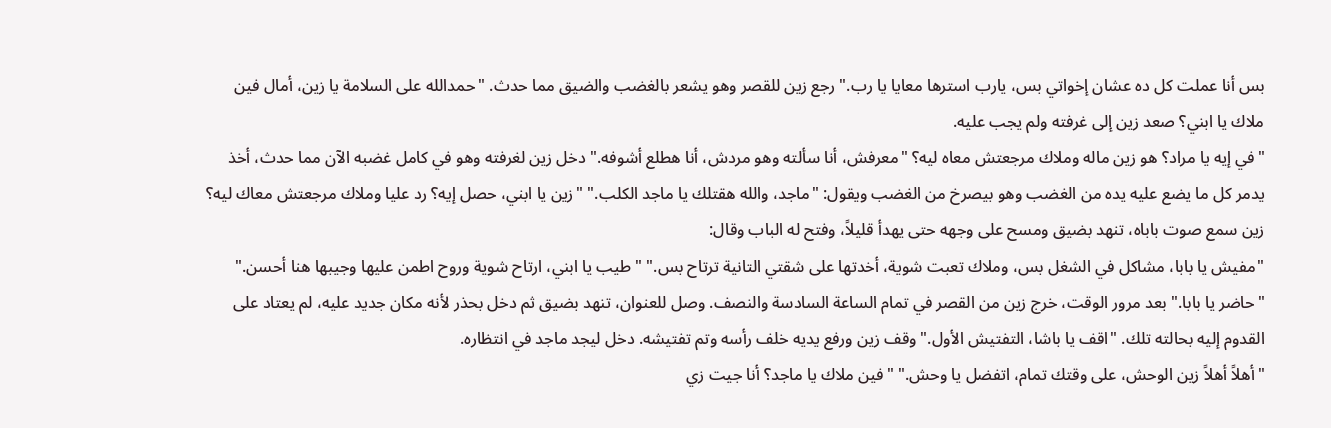بس أنا عملت كل ده عشان إخواتي بس، يارب استرها معايا يا رب." رجع زين للقصر وهو يشعر بالغضب والضيق مما حدث. "حمدالله على السلامة يا زين، أمال فين ملاك يا ابني؟ صعد زين إلى غرفته ولم يجب عليه.
"في إيه يا مراد؟ هو زين ماله وملاك مرجعتش معاه ليه؟ "معرفش، أنا سألته وهو مردش، أنا هطلع أشوفه." دخل زين لغرفته وهو في كامل غضبه الآن مما حدث، أخذ يدمر كل ما يضع عليه يده من الغضب وهو بيصرخ من الغضب ويقول: "ماجد، والله هقتلك يا ماجد الكلب." "زين يا ابني، حصل إيه؟ رد عليا وملاك مرجعتش معاك ليه؟ زين سمع صوت باباه، تنهد بضيق ومسح على وجهه حتى يهدأ قليلاً، وفتح له الباب وقال:
"مفيش يا بابا، مشاكل في الشغل بس، وملاك تعبت شوية، أخدتها على شقتي التانية ترتاح بس." "طيب يا ابني، ارتاح شوية وروح اطمن عليها وجيبها هنا أحسن." "حاضر يا بابا." بعد مرور الوقت، خرج زين من القصر في تمام الساعة السادسة والنصف. وصل للعنوان، تنهد بضيق ثم دخل بحذر لأنه مكان جديد عليه، لم يعتاد على القدوم إليه بحالته تلك. "اقف يا باشا، التفتيش الأول." وقف زين ورفع يديه خلف رأسه وتم تفتيشه. دخل ليجد ماجد في انتظاره.
"أهلاً أهلاً زين الوحش، على وقتك تمام، اتفضل يا وحش." "فين ملاك يا ماجد؟ أنا جيت زي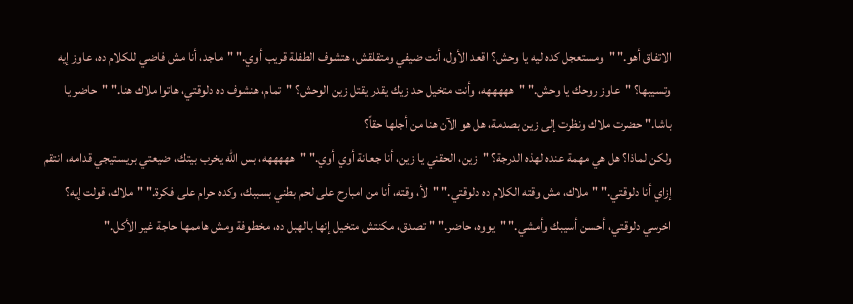الاتفاق أهو." "ومستعجل كده ليه يا وحش؟ اقعد الأول، أنت ضيفي ومتقلقش، هتشوف الطفلة قريب أوي." "ماجد، أنا مش فاضي للكلام ده، عاوز إيه وتسيبها؟ "عاوز روحك يا وحش." "هههههه، وأنت متخيل حد زيك يقدر يقتل زين الوحش؟ "تمام، هنشوف ده دلوقتي، هاتوا ملاك هنا." "حاضر يا باشا." حضرت ملاك ونظرت إلى زين بصدمة، هل هو الآن هنا من أجلها حقاً؟
ولكن لماذا؟ هل هي مهمة عنده لهذه الدرجة؟ "زين، الحقني يا زين، أنا جعانة أوي أوي." "هههههه، بس الله يخرب بيتك، ضيعتي بريستيجي قدامه، انتقم إزاي أنا دلوقتي." "ملاك، مش وقته الكلام ده دلوقتي." "لأ، وقته، أنا من امبارح على لحم بطني بسببك، وكده حرام على فكرة." "ملاك، قولت إيه؟ اخرسي دلوقتي، أحسن أسيبك وأمشي." "يووه، حاضر." "تصدق، مكنتش متخيل إنها بالهبل ده، مخطوفة ومش هاممها حاجة غير الأكل."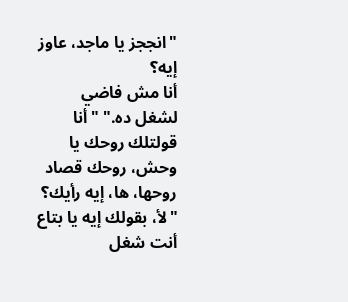"انججز يا ماجد، عاوز إيه؟
أنا مش فاضي لشغل ده." "أنا قولتلك روحك يا وحش، روحك قصاد روحها، ها، إيه رأيك؟ "لأ، بقولك إيه يا بتاع أنت شغل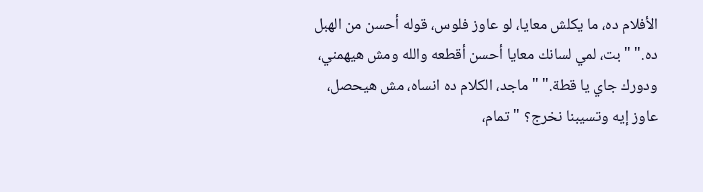الأفلام ده، ما يكلش معايا، لو عاوز فلوس، قوله أحسن من الهبل ده." "بت، لمي لسانك معايا أحسن أقطعه والله ومش هيهمني، ودورك جاي يا قطة." "ماجد، الكلام ده انساه، مش هيحصل، عاوز إيه وتسيبنا نخرج؟ "تمام،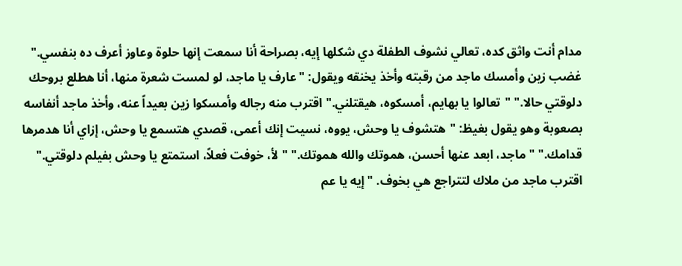مدام أنت واثق كده، تعالي نشوف الطفلة دي شكلها إيه، بصراحة أنا سمعت إنها حلوة وعاوز أعرف ده بنفسي."
غضب زين وأمسك ماجد من رقبته وأخذ يخنقه ويقول: "عارف يا ماجد، لو لمست شعرة منها، أنا هطلع بروحك دلوقتي حالا." "تعالوا يا بهايم، أمسكوه، هيقتلني." اقترب منه رجاله وأمسكوا زين بعيداً عنه، وأخذ ماجد أنفاسه بصعوبة وهو يقول بغيظ: "هتشوف يا وحش، يووه، نسيت إنك أعمى، قصدي هتسمع يا وحش، إزاي أنا هدمرها قدامك." "ماجد، ابعد عنها أحسن، هموتك والله هموتك." "لأ، خوفت فعلاً، استمتع يا وحش بفيلم دلوقتي."
اقترب ماجد من ملاك لتتراجع هي بخوف. "إيه يا عم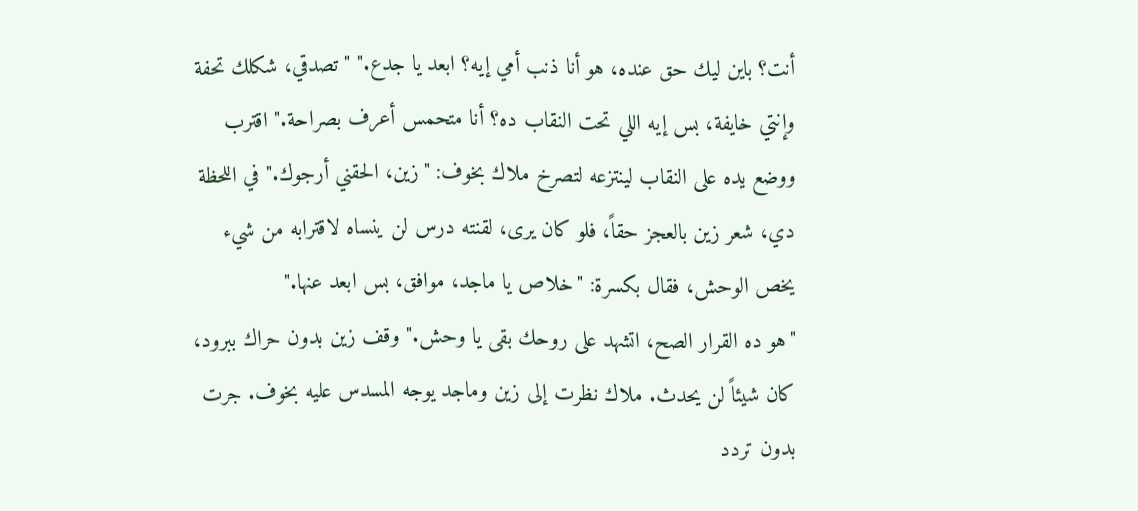أنت؟ باين ليك حق عنده، هو أنا ذنب أمي إيه؟ ابعد يا جدع." "تصدقي، شكلك تحفة وإنتي خايفة، بس إيه اللي تحت النقاب ده؟ أنا متحمس أعرف بصراحة." اقترب ووضع يده على النقاب لينتزعه لتصرخ ملاك بخوف: "زين، الحقني أرجوك." في اللحظة دي، شعر زين بالعجز حقاً، فلو كان يرى، لقنته درس لن ينساه لاقترابه من شيء يخص الوحش، فقال بكسرة: "خلاص يا ماجد، موافق، بس ابعد عنها."
"هو ده القرار الصح، اتشهد على روحك بقى يا وحش." وقف زين بدون حراك ببرود، كان شيئاً لن يحدث. ملاك نظرت إلى زين وماجد يوجه المسدس عليه بخوف. جرت بدون تردد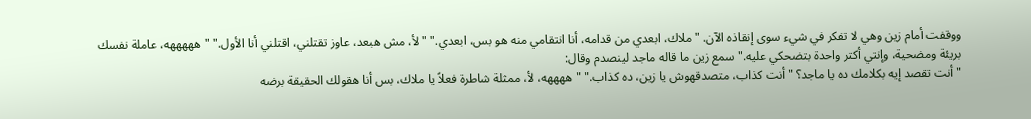ووقفت أمام زين وهي لا تفكر في شيء سوى إنقاذه الآن. "ملاك، ابعدي من قدامه، أنا انتقامي منه هو بس، ابعدي." "لأ، مش هبعد، عاوز تقتلني، اقتلني أنا الأول." "هههههه، عاملة نفسك بريئة ومضحية، وإنتي أكتر واحدة بتضحكي عليه." سمع زين ما قاله ماجد لينصدم وقال:
"أنت تقصد إيه بكلامك ده يا ماجد؟ "أنت كذاب، متصدقهوش يا زين، ده كذاب." "ههههه، لأ، ممثلة شاطرة فعلاً يا ملاك، بس أنا هقولك الحقيقة برضه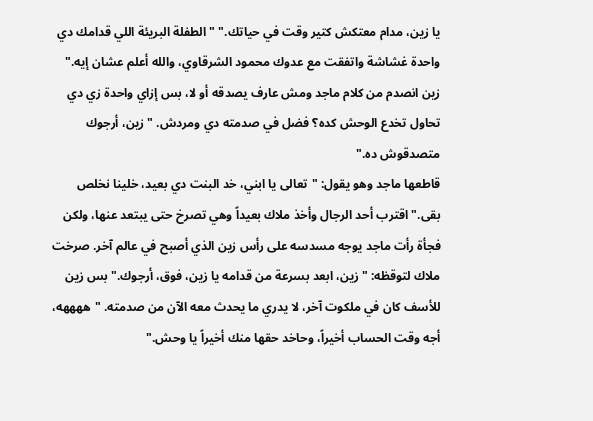يا زين، مدام معتكش كتير وقت في حياتك." "الطفلة البريئة اللي قدامك دي واحدة غشاشة واتفقت مع عدوك محمود الشرقاوي، والله أعلم عشان إيه." زين انصدم من كلام ماجد ومش عارف يصدقه أو لا، بس إزاي واحدة زي دي تحاول تخدع الوحش كده؟ فضل في صدمته دي ومردش. "زين، أرجوك متصدقوش ده."
قاطعها ماجد وهو يقول: "تعالى يا ابني، خد البنت دي بعيد، خلينا نخلص بقى." اقترب أحد الرجال وأخذ ملاك بعيداً وهي تصرخ حتى يبتعد عنها، ولكن فجأة رأت ماجد يوجه مسدسه على رأس زين الذي أصبح في عالم آخر. صرخت ملاك لتوقظه: "زين، ابعد بسرعة من قدامه يا زين، فوق، أرجوك." بس زين للأسف كان في ملكوت آخر، لا يدري ما يحدث معه الآن من صدمته. "ههههه، أجه وقت الحساب أخيراً، وحاخد حقها منك أخيراً يا وحش."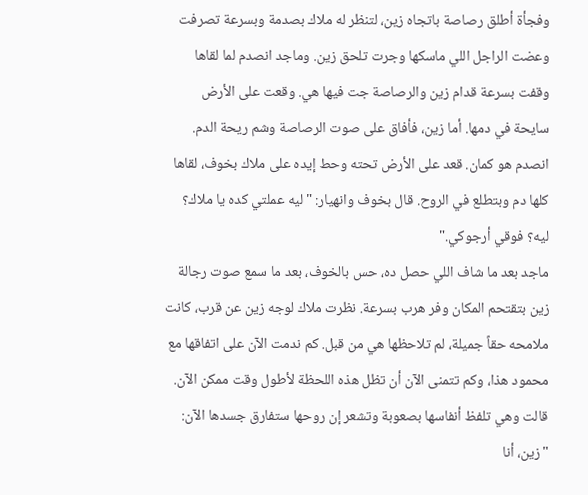وفجأة أطلق رصاصة باتجاه زين، لتنظر له ملاك بصدمة وبسرعة تصرفت وعضت الراجل اللي ماسكها وجرت تلحق زين. وماجد انصدم لما لقاها وقفت بسرعة قدام زين والرصاصة جت فيها هي. وقعت على الأرض سايحة في دمها. أما زين، فأفاق على صوت الرصاصة وشم ريحة الدم. انصدم هو كمان. قعد على الأرض تحته وحط إيده على ملاك بخوف، لقاها كلها دم وبتطلع في الروح. قال بخوف وانهيار: "ليه عملتي كده يا ملاك؟ ليه؟ فوقي أرجوكي."
ماجد بعد ما شاف اللي حصل ده، حس بالخوف، بعد ما سمع صوت رجالة زين بتقتحم المكان وفر هرب بسرعة. نظرت ملاك لوجه زين عن قرب، كانت ملامحه حقاً جميلة، لم تلاحظها هي من قبل. كم ندمت الآن على اتفاقها مع محمود هذا، وكم تتمنى الآن أن تظل هذه اللحظة لأطول وقت ممكن الآن. قالت وهي تلفظ أنفاسها بصعوبة وتشعر إن روحها ستفارق جسدها الآن: "زين، أنا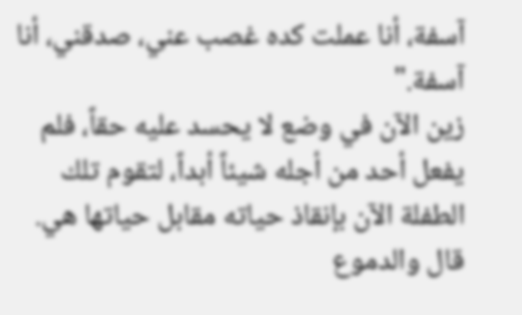آسفة، أنا عملت كده غصب عني، صدقني، أنا آسفة."
زين الآن في وضع لا يحسد عليه حقاً، فلم يفعل أحد من أجله شيئاً أبداً، لتقوم تلك الطفلة الآن بإنقاذ حياته مقابل حياتها هي. قال والدموع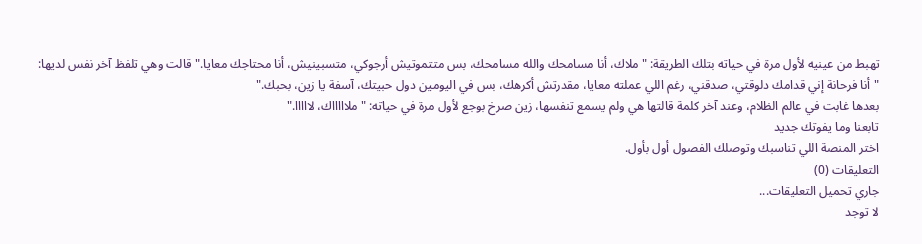تهبط من عينيه لأول مرة في حياته بتلك الطريقة: "ملاك، أنا مسامحك والله مسامحك، بس متتموتيش أرجوكي، متسبينيش، أنا محتاجك معايا." قالت وهي تلفظ آخر نفس لديها: "أنا فرحانة إني قدامك دلوقتي، صدقني، رغم اللي عملته معايا، مقدرتش أكرهك، بس في اليومين دول حبيتك، آسفة يا زين، بحبك."
بعدها غابت في عالم الظلام، وعند آخر كلمة قالتها هي ولم يسمع تنفسها، زين صرخ بوجع لأول مرة في حياته: "ملاااااك، لااااا."
تابعنا وما يفوتك جديد
اختر المنصة اللي تناسبك وتوصلك الفصول أول بأول.
التعليقات (0)
جاري تحميل التعليقات...
لا توجد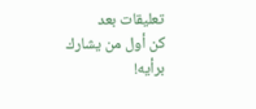تعليقات بعد
كن أول من يشارك برأيه!